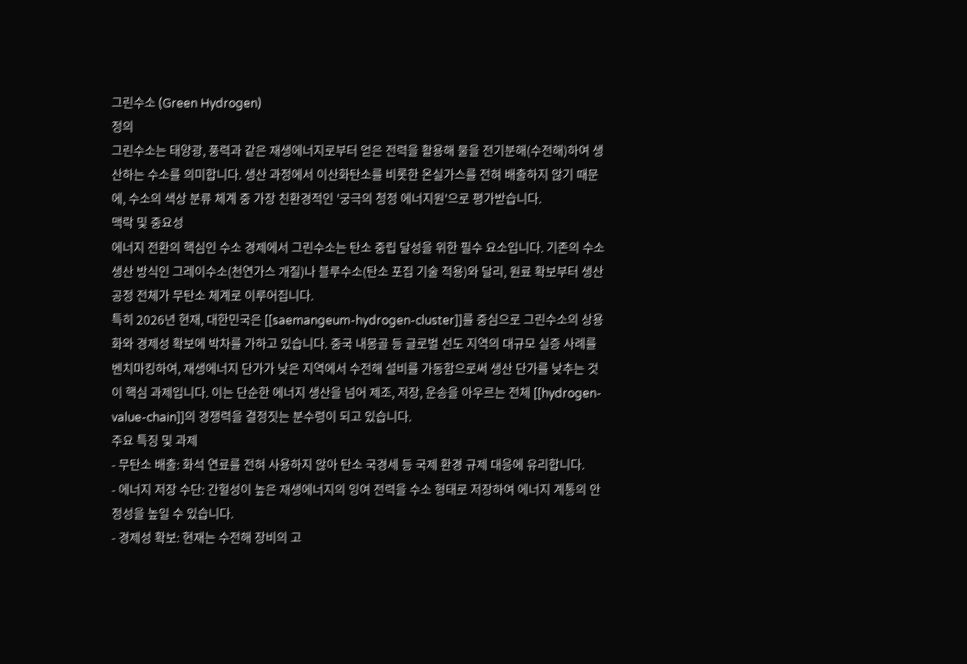그린수소 (Green Hydrogen)
정의
그린수소는 태양광, 풍력과 같은 재생에너지로부터 얻은 전력을 활용해 물을 전기분해(수전해)하여 생산하는 수소를 의미합니다. 생산 과정에서 이산화탄소를 비롯한 온실가스를 전혀 배출하지 않기 때문에, 수소의 색상 분류 체계 중 가장 친환경적인 '궁극의 청정 에너지원'으로 평가받습니다.
맥락 및 중요성
에너지 전환의 핵심인 수소 경제에서 그린수소는 탄소 중립 달성을 위한 필수 요소입니다. 기존의 수소 생산 방식인 그레이수소(천연가스 개질)나 블루수소(탄소 포집 기술 적용)와 달리, 원료 확보부터 생산 공정 전체가 무탄소 체계로 이루어집니다.
특히 2026년 현재, 대한민국은 [[saemangeum-hydrogen-cluster]]를 중심으로 그린수소의 상용화와 경제성 확보에 박차를 가하고 있습니다. 중국 내몽골 등 글로벌 선도 지역의 대규모 실증 사례를 벤치마킹하여, 재생에너지 단가가 낮은 지역에서 수전해 설비를 가동함으로써 생산 단가를 낮추는 것이 핵심 과제입니다. 이는 단순한 에너지 생산을 넘어 제조, 저장, 운송을 아우르는 전체 [[hydrogen-value-chain]]의 경쟁력을 결정짓는 분수령이 되고 있습니다.
주요 특징 및 과제
- 무탄소 배출: 화석 연료를 전혀 사용하지 않아 탄소 국경세 등 국제 환경 규제 대응에 유리합니다.
- 에너지 저장 수단: 간헐성이 높은 재생에너지의 잉여 전력을 수소 형태로 저장하여 에너지 계통의 안정성을 높일 수 있습니다.
- 경제성 확보: 현재는 수전해 장비의 고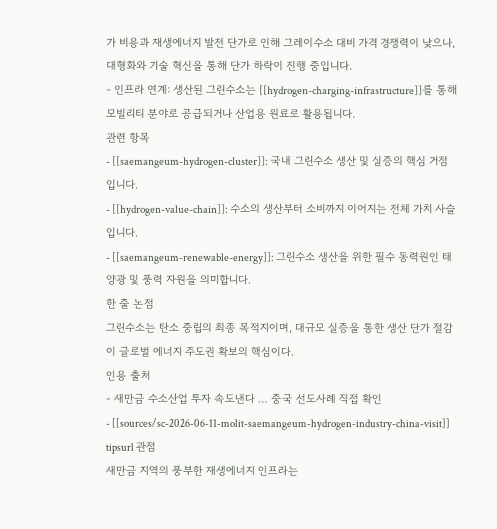가 비용과 재생에너지 발전 단가로 인해 그레이수소 대비 가격 경쟁력이 낮으나, 대형화와 기술 혁신을 통해 단가 하락이 진행 중입니다.
- 인프라 연계: 생산된 그린수소는 [[hydrogen-charging-infrastructure]]를 통해 모빌리티 분야로 공급되거나 산업용 원료로 활용됩니다.
관련 항목
- [[saemangeum-hydrogen-cluster]]: 국내 그린수소 생산 및 실증의 핵심 거점입니다.
- [[hydrogen-value-chain]]: 수소의 생산부터 소비까지 이어지는 전체 가치 사슬입니다.
- [[saemangeum-renewable-energy]]: 그린수소 생산을 위한 필수 동력원인 태양광 및 풍력 자원을 의미합니다.
한 줄 논점
그린수소는 탄소 중립의 최종 목적지이며, 대규모 실증을 통한 생산 단가 절감이 글로벌 에너지 주도권 확보의 핵심이다.
인용 출처
- 새만금 수소산업 투자 속도낸다 … 중국 선도사례 직접 확인
- [[sources/sc-2026-06-11-molit-saemangeum-hydrogen-industry-china-visit]]
tipsurl 관점
새만금 지역의 풍부한 재생에너지 인프라는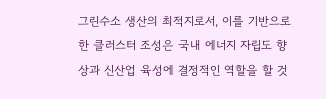그린수소 생산의 최적지로서, 이를 기반으로 한 클러스터 조성은 국내 에너지 자립도 향상과 신산업 육성에 결정적인 역할을 할 것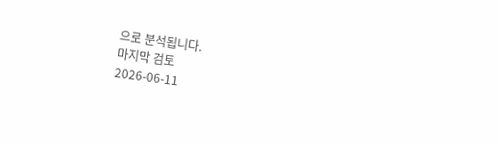으로 분석됩니다.
마지막 검토
2026-06-11